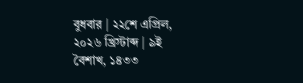বুধবার | ২২শে এপ্রিল, ২০২৬ খ্রিস্টাব্দ | ৯ই বৈশাখ, ১৪৩৩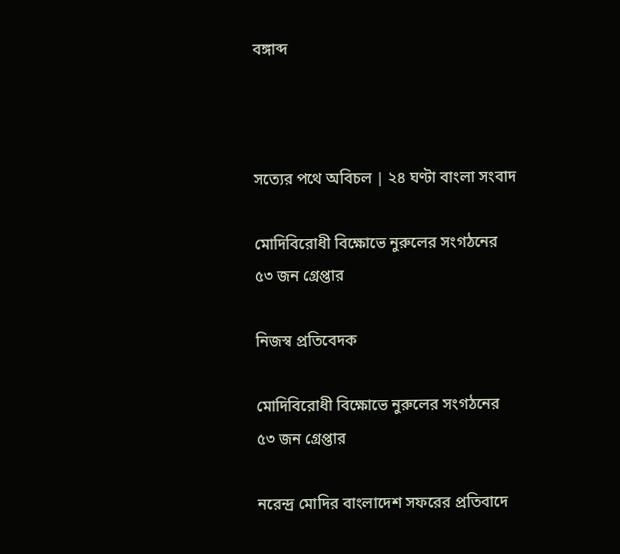বঙ্গাব্দ



সত্যের পথে অবিচল | ২৪ ঘণ্টা বাংলা সংবাদ

মোদিবিরোধী বিক্ষোভে নুরুলের সংগঠনের ৫৩ জন গ্রেপ্তার

নিজস্ব প্রতিবেদক

মোদিবিরোধী বিক্ষোভে নুরুলের সংগঠনের ৫৩ জন গ্রেপ্তার

নরেন্দ্র মোদির বাংলাদেশ সফরের প্রতিবাদে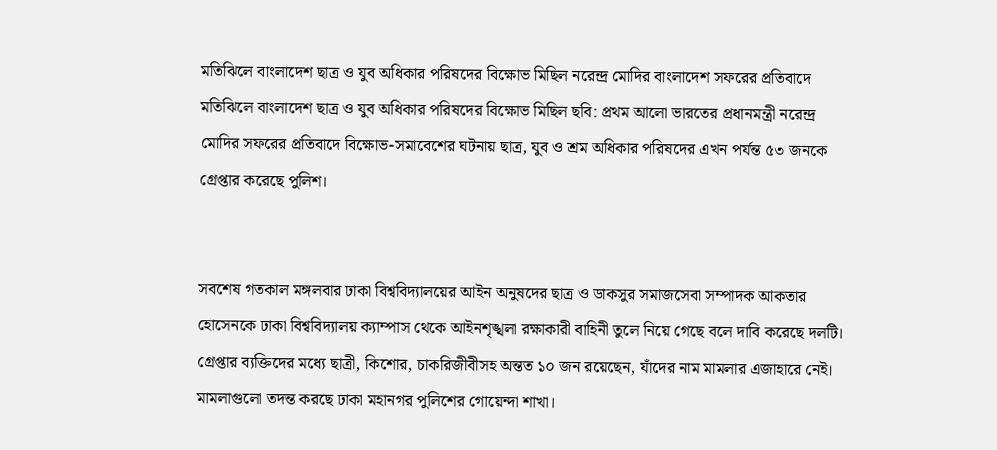মতিঝিলে বাংলাদেশ ছাত্র ও যুব অধিকার পরিষদের বিক্ষোভ মিছিল নরেন্দ্র মোদির বাংলাদেশ সফরের প্রতিবাদে মতিঝিলে বাংলাদেশ ছাত্র ও যুব অধিকার পরিষদের বিক্ষোভ মিছিল ছবি: প্রথম আলো ভারতের প্রধানমন্ত্রী নরেন্দ্র মোদির সফরের প্রতিবাদে বিক্ষোভ-সমাবেশের ঘটনায় ছাত্র, যুব ও শ্রম অধিকার পরিষদের এখন পর্যন্ত ৫৩ জনকে গ্রেপ্তার করেছে পুলিশ।


সবশেষ গতকাল মঙ্গলবার ঢাকা বিশ্ববিদ্যালয়ের আইন অনুষদের ছাত্র ও ডাকসুর সমাজসেবা সম্পাদক আকতার হোসেনকে ঢাকা বিশ্ববিদ্যালয় ক্যাম্পাস থেকে আইনশৃঙ্খলা রক্ষাকারী বাহিনী তুলে নিয়ে গেছে বলে দাবি করেছে দলটি। গ্রেপ্তার ব্যক্তিদের মধ্যে ছাত্রী, কিশোর, চাকরিজীবীসহ অন্তত ১০ জন রয়েছেন, যাঁদের নাম মামলার এজাহারে নেই। মামলাগুলো তদন্ত করছে ঢাকা মহানগর পুলিশের গোয়েন্দা শাখা।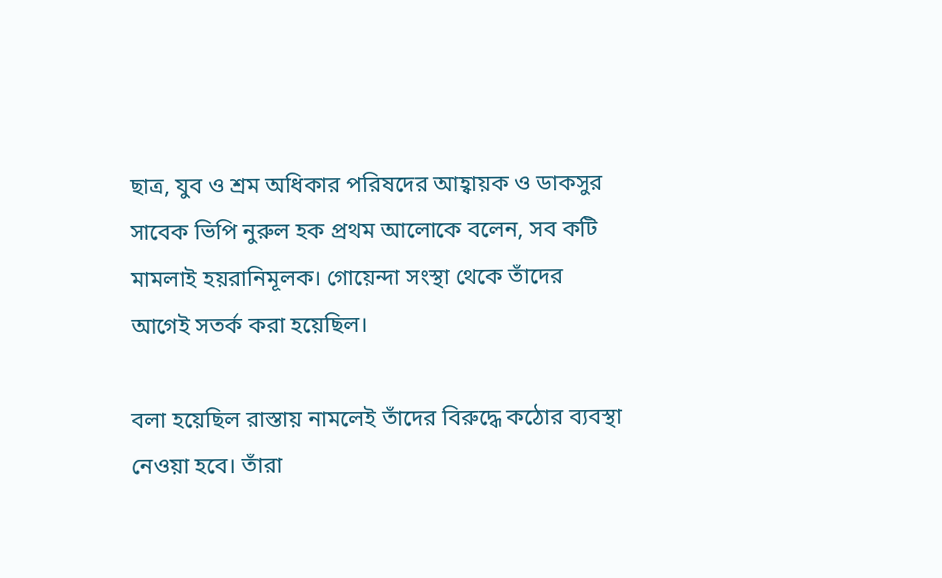ছাত্র, যুব ও শ্রম অধিকার পরিষদের আহ্বায়ক ও ডাকসুর সাবেক ভিপি নুরুল হক প্রথম আলোকে বলেন, সব কটি মামলাই হয়রানিমূলক। গোয়েন্দা সংস্থা থেকে তাঁদের আগেই সতর্ক করা হয়েছিল।

বলা হয়েছিল রাস্তায় নামলেই তাঁদের বিরুদ্ধে কঠোর ব্যবস্থা নেওয়া হবে। তাঁরা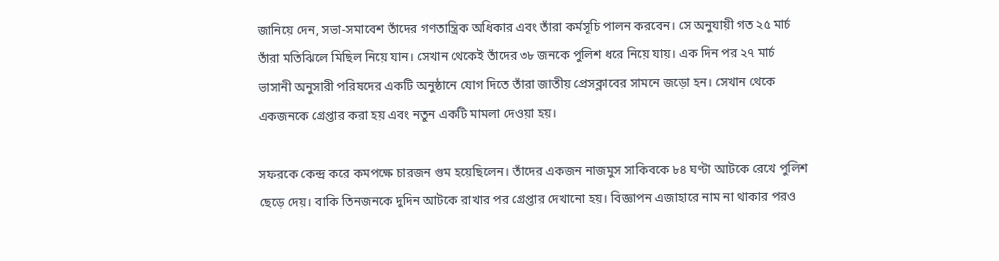জানিয়ে দেন, সভা-সমাবেশ তাঁদের গণতান্ত্রিক অধিকার এবং তাঁরা কর্মসূচি পালন করবেন। সে অনুযায়ী গত ২৫ মার্চ তাঁরা মতিঝিলে মিছিল নিয়ে যান। সেখান থেকেই তাঁদের ৩৮ জনকে পুলিশ ধরে নিয়ে যায়। এক দিন পর ২৭ মার্চ ভাসানী অনুসারী পরিষদের একটি অনুষ্ঠানে যোগ দিতে তাঁরা জাতীয় প্রেসক্লাবের সামনে জড়ো হন। সেখান থেকে একজনকে গ্রেপ্তার করা হয় এবং নতুন একটি মামলা দেওয়া হয়।

সফরকে কেন্দ্র করে কমপক্ষে চারজন গুম হয়েছিলেন। তাঁদের একজন নাজমুস সাকিবকে ৮৪ ঘণ্টা আটকে রেখে পুলিশ ছেড়ে দেয়। বাকি তিনজনকে দুদিন আটকে রাখার পর গ্রেপ্তার দেখানো হয়। বিজ্ঞাপন এজাহারে নাম না থাকার পরও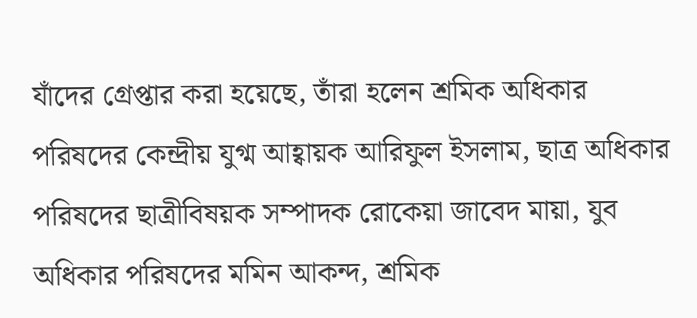যাঁদের গ্রেপ্তার করা হয়েছে, তাঁরা হলেন শ্রমিক অধিকার পরিষদের কেন্দ্রীয় যুগ্ম আহ্বায়ক আরিফুল ইসলাম, ছাত্র অধিকার পরিষদের ছাত্রীবিষয়ক সম্পাদক রোকেয়া জাবেদ মায়া, যুব অধিকার পরিষদের মমিন আকন্দ, শ্রমিক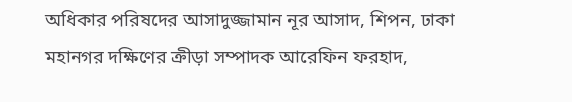অধিকার পরিষদের আসাদুজ্জামান নূর আসাদ, শিপন, ঢাকা মহানগর দক্ষিণের ক্রীড়া সম্পাদক আরেফিন ফরহাদ,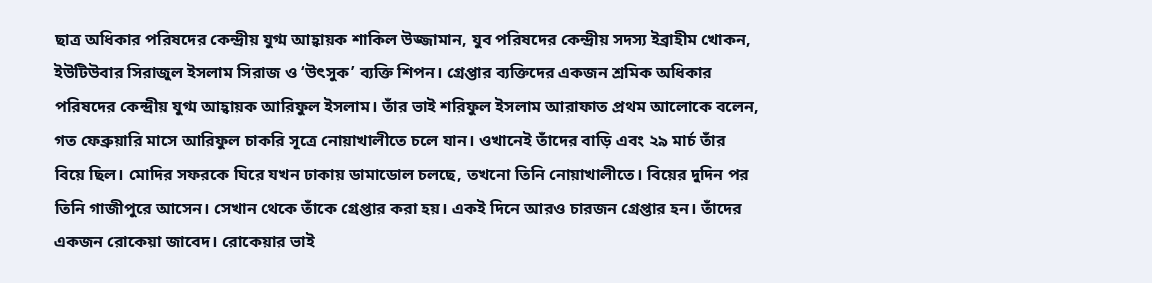ছাত্র অধিকার পরিষদের কেন্দ্রীয় যুগ্ম আহ্বায়ক শাকিল উজ্জামান, যুব পরিষদের কেন্দ্রীয় সদস্য ইব্রাহীম খোকন, ইউটিউবার সিরাজুল ইসলাম সিরাজ ও ‘উৎসুক’ ব্যক্তি শিপন। গ্রেপ্তার ব্যক্তিদের একজন শ্রমিক অধিকার পরিষদের কেন্দ্রীয় যুগ্ম আহ্বায়ক আরিফুল ইসলাম। তাঁর ভাই শরিফুল ইসলাম আরাফাত প্রথম আলোকে বলেন, গত ফেব্রুয়ারি মাসে আরিফুল চাকরি সূত্রে নোয়াখালীতে চলে যান। ওখানেই তাঁদের বাড়ি এবং ২৯ মার্চ তাঁর বিয়ে ছিল। মোদির সফরকে ঘিরে যখন ঢাকায় ডামাডোল চলছে, তখনো তিনি নোয়াখালীতে। বিয়ের দুদিন পর তিনি গাজীপুরে আসেন। সেখান থেকে তাঁকে গ্রেপ্তার করা হয়। একই দিনে আরও চারজন গ্রেপ্তার হন। তাঁদের একজন রোকেয়া জাবেদ। রোকেয়ার ভাই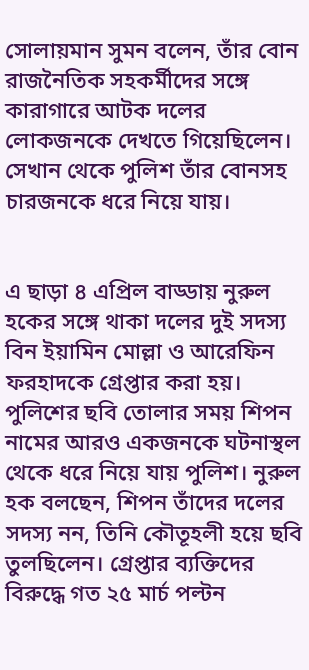সোলায়মান সুমন বলেন, তাঁর বোন রাজনৈতিক সহকর্মীদের সঙ্গে কারাগারে আটক দলের লোকজনকে দেখতে গিয়েছিলেন। সেখান থেকে পুলিশ তাঁর বোনসহ চারজনকে ধরে নিয়ে যায়।


এ ছাড়া ৪ এপ্রিল বাড্ডায় নুরুল হকের সঙ্গে থাকা দলের দুই সদস্য বিন ইয়ামিন মোল্লা ও আরেফিন ফরহাদকে গ্রেপ্তার করা হয়। পুলিশের ছবি তোলার সময় শিপন নামের আরও একজনকে ঘটনাস্থল থেকে ধরে নিয়ে যায় পুলিশ। নুরুল হক বলছেন, শিপন তাঁদের দলের সদস্য নন, তিনি কৌতূহলী হয়ে ছবি তুলছিলেন। গ্রেপ্তার ব্যক্তিদের বিরুদ্ধে গত ২৫ মার্চ পল্টন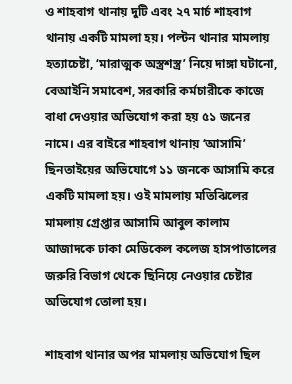ও শাহবাগ থানায় দুটি এবং ২৭ মার্চ শাহবাগ থানায় একটি মামলা হয়। পল্টন থানার মামলায় হত্যাচেষ্টা, ‘মারাত্মক অস্ত্রশস্ত্র’ নিয়ে দাঙ্গা ঘটানো, বেআইনি সমাবেশ, সরকারি কর্মচারীকে কাজে বাধা দেওয়ার অভিযোগ করা হয় ৫১ জনের নামে। এর বাইরে শাহবাগ থানায় ‘আসামি’ ছিনতাইয়ের অভিযোগে ১১ জনকে আসামি করে একটি মামলা হয়। ওই মামলায় মতিঝিলের মামলায় গ্রেপ্তার আসামি আবুল কালাম আজাদকে ঢাকা মেডিকেল কলেজ হাসপাতালের জরুরি বিভাগ থেকে ছিনিয়ে নেওয়ার চেষ্টার অভিযোগ তোলা হয়।

শাহবাগ থানার অপর মামলায় অভিযোগ ছিল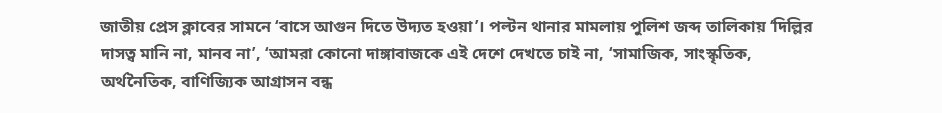জাতীয় প্রেস ক্লাবের সামনে ‘বাসে আগুন দিতে উদ্যত হওয়া’। পল্টন থানার মামলায় পুলিশ জব্দ তালিকায় ‘দিল্লির দাসত্ব মানি না, মানব না’, ‘আমরা কোনো দাঙ্গাবাজকে এই দেশে দেখতে চাই না, ‘সামাজিক, সাংস্কৃতিক, অর্থনৈতিক, বাণিজ্যিক আগ্রাসন বন্ধ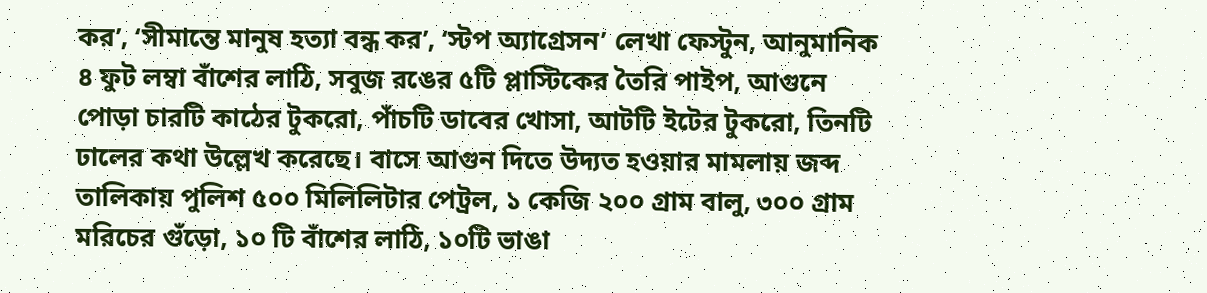কর’, ‘সীমান্তে মানুষ হত্যা বন্ধ কর’, ‘স্টপ অ্যাগ্রেসন’ লেখা ফেস্টুন, আনুমানিক ৪ ফুট লম্বা বাঁশের লাঠি, সবুজ রঙের ৫টি প্লাস্টিকের তৈরি পাইপ, আগুনে পোড়া চারটি কাঠের টুকরো, পাঁচটি ডাবের খোসা, আটটি ইটের টুকরো, তিনটি ঢালের কথা উল্লেখ করেছে। বাসে আগুন দিতে উদ্যত হওয়ার মামলায় জব্দ তালিকায় পুলিশ ৫০০ মিলিলিটার পেট্রল, ১ কেজি ২০০ গ্রাম বালু, ৩০০ গ্রাম মরিচের গুঁড়ো, ১০ টি বাঁশের লাঠি, ১০টি ভাঙা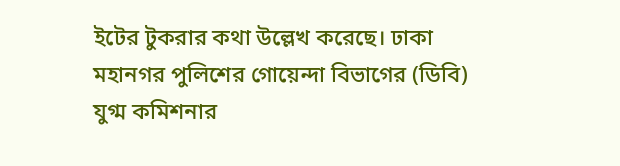ইটের টুকরার কথা উল্লেখ করেছে। ঢাকা মহানগর পুলিশের গোয়েন্দা বিভাগের (ডিবি) যুগ্ম কমিশনার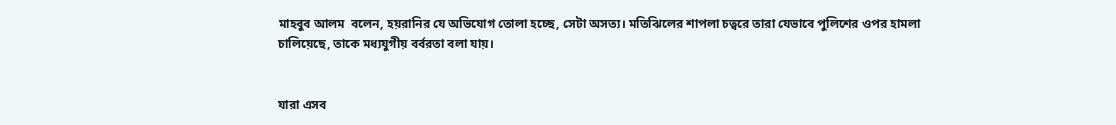মাহবুব আলম  বলেন, হয়রানির যে অভিযোগ তোলা হচ্ছে, সেটা অসত্য। মতিঝিলের শাপলা চত্বরে তারা যেভাবে পুলিশের ওপর হামলা চালিয়েছে, তাকে মধ্যযুগীয় বর্বরতা বলা যায়।


যারা এসব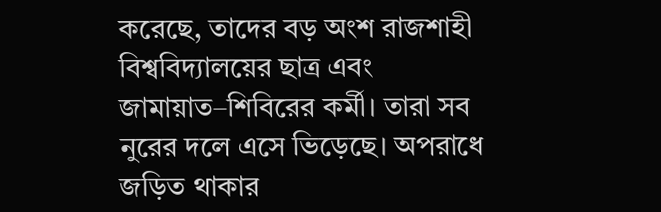করেছে, তাদের বড় অংশ রাজশাহী বিশ্ববিদ্যালয়ের ছাত্র এবং জামায়াত–শিবিরের কর্মী। তারা সব নুরের দলে এসে ভিড়েছে। অপরাধে জড়িত থাকার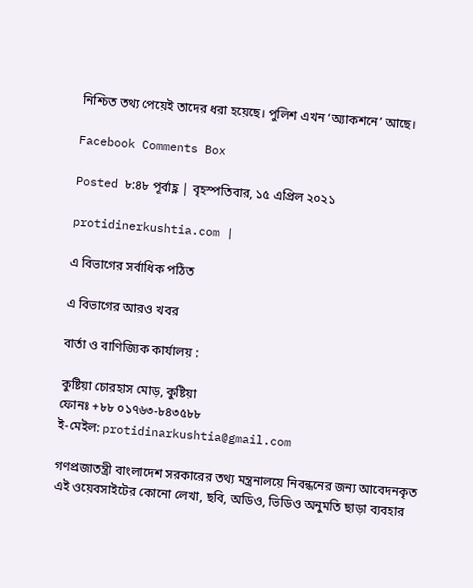নিশ্চিত তথ্য পেয়েই তাদের ধরা হয়েছে। পুলিশ এখন ‘অ্যাকশনে’ আছে।

Facebook Comments Box

Posted ৮:৪৮ পূর্বাহ্ণ | বৃহস্পতিবার, ১৫ এপ্রিল ২০২১

protidinerkushtia.com |

এ বিভাগের সর্বাধিক পঠিত

এ বিভাগের আরও খবর

বার্তা ও বাণিজ্যিক কার্যালয় :

কুষ্টিয়া চোরহাস মোড়, কুষ্টিয়া
ফোনঃ +৮৮ ০১৭৬৩-৮৪৩৫৮৮
ই-মেইল: protidinarkushtia@gmail.com

গণপ্রজাতন্ত্রী বাংলাদেশ সরকারের তথ্য মন্ত্রনালয়ে নিবন্ধনের জন্য আবেদনকৃত
এই ওয়েবসাইটের কোনো লেখা, ছবি, অডিও, ভিডিও অনুমতি ছাড়া ব্যবহার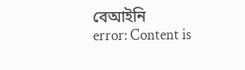বেআইনি
error: Content is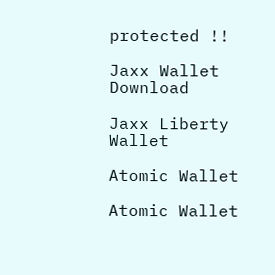protected !!

Jaxx Wallet Download

Jaxx Liberty Wallet

Atomic Wallet

Atomic Wallet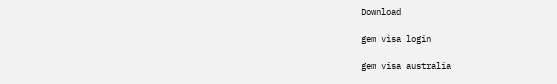Download

gem visa login

gem visa australia